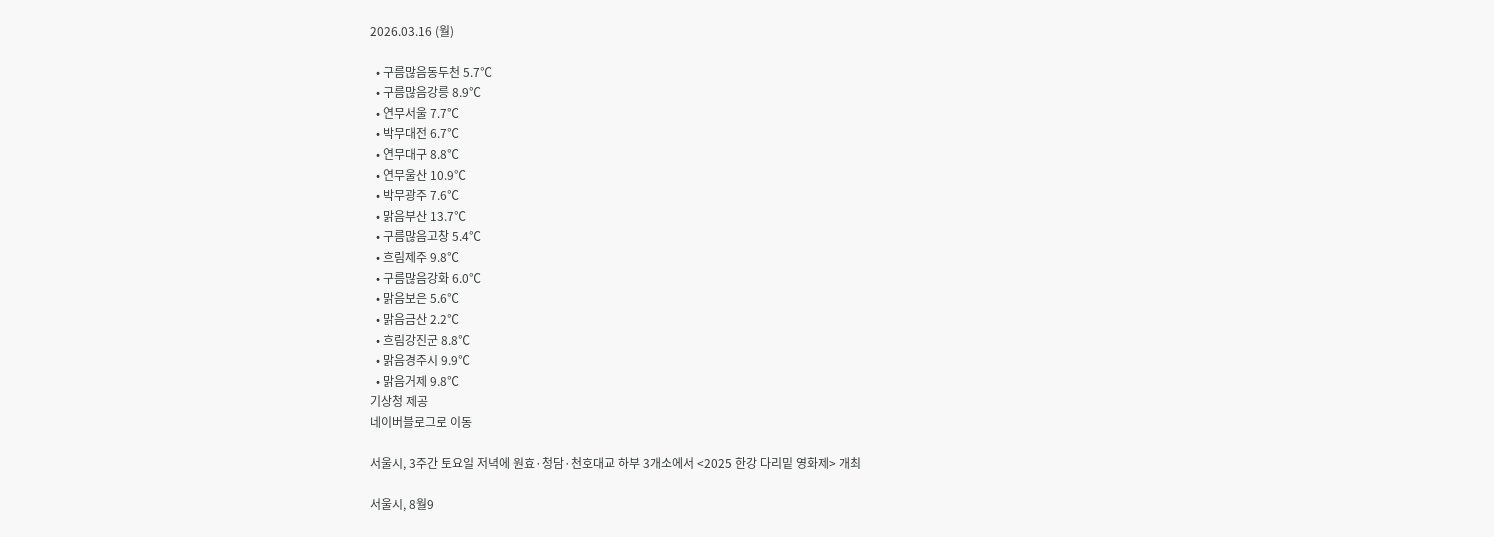2026.03.16 (월)

  • 구름많음동두천 5.7℃
  • 구름많음강릉 8.9℃
  • 연무서울 7.7℃
  • 박무대전 6.7℃
  • 연무대구 8.8℃
  • 연무울산 10.9℃
  • 박무광주 7.6℃
  • 맑음부산 13.7℃
  • 구름많음고창 5.4℃
  • 흐림제주 9.8℃
  • 구름많음강화 6.0℃
  • 맑음보은 5.6℃
  • 맑음금산 2.2℃
  • 흐림강진군 8.8℃
  • 맑음경주시 9.9℃
  • 맑음거제 9.8℃
기상청 제공
네이버블로그로 이동

서울시, 3주간 토요일 저녁에 원효·청담·천호대교 하부 3개소에서 <2025 한강 다리밑 영화제> 개최

서울시, 8월9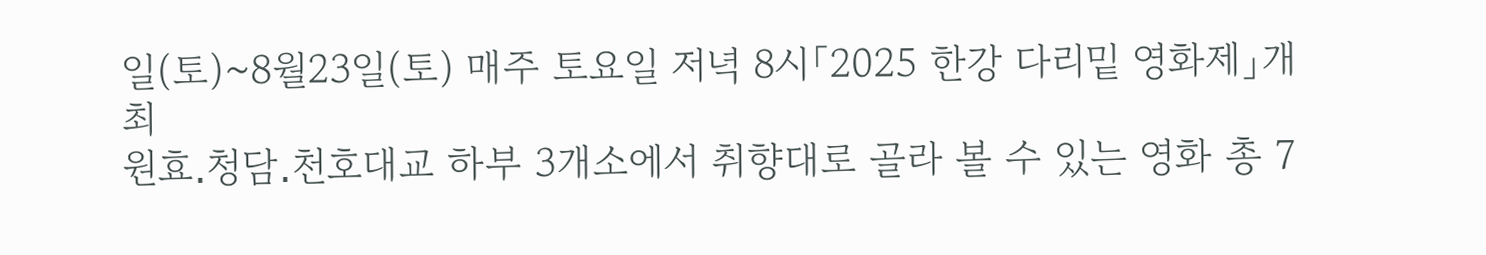일(토)~8월23일(토) 매주 토요일 저녁 8시「2025 한강 다리밑 영화제」개최
원효․청담․천호대교 하부 3개소에서 취향대로 골라 볼 수 있는 영화 총 7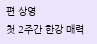편 상영
첫 2주간 한강 매력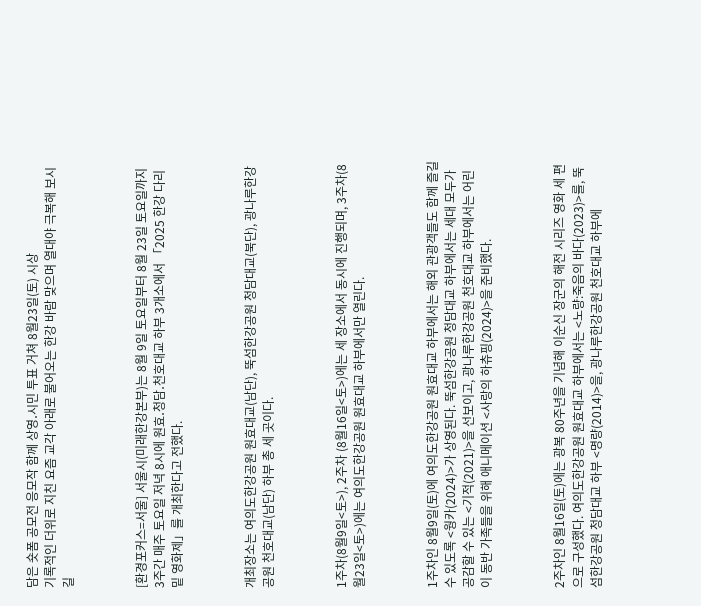담은 숏폼 공모전 응모작 함께 상영․시민 투표 거쳐 8월23일(토) 시상
기록적인 더위로 지친 요즘 교각 아래로 불어오는 한강 바람 맞으며 열대야 극복해 보시길



[환경포커스=서울] 서울시(미래한강본부)는 8월 9일 토요일부터 8월 23일 토요일까지 3주간 매주 토요일 저녁 8시에 원효․청담․천호대교 하부 3개소에서 「2025 한강 다리밑 영화제」를 개최한다고 전했다.



개최장소는 여의도한강공원 원효대교(남단), 뚝섬한강공원 청담대교(북단), 광나루한강공원 천호대교(남단) 하부 총 세 곳이다.



1주차(8월9일<토>), 2주차 (8월16일<토>)에는 세 장소에서 동시에 진행되며, 3주차(8월23일<토>)에는 여의도한강공원 원효대교 하부에서만 열린다.



1주차인 8월9일(토)에 여의도한강공원 원효대교 하부에서는 해외 관광객들도 함께 즐길 수 있도록 <웡카(2024)>가 상영된다. 뚝섬한강공원 청담대교 하부에서는 세대 모두가 공감할 수 있는 <기적(2021)>을 선보이고, 광나루한강공원 천호대교 하부에서는 어린이 동반 가족들을 위해 애니메이션 <사랑의 하츄핑(2024)>을 준비했다.



2주차인 8월16일(토)에는 광복 80주년을 기념해 이순신 장군의 해전 시리즈 영화 세 편으로 구성했다. 여의도한강공원 원효대교 하부에서는 <노량:죽음의 바다(2023)>를, 뚝섬한강공원 청담대교 하부 <명량(2014)>을, 광나루한강공원 천호대교 하부에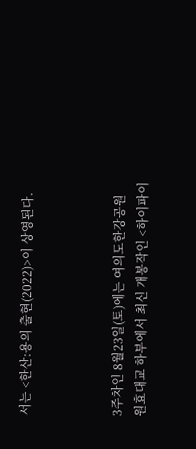서는 <한산:용의 출현(2022)>이 상영된다.



3주차인 8월23일(토)에는 여의도한강공원 원효대교 하부에서 최신 개봉작인 <하이파이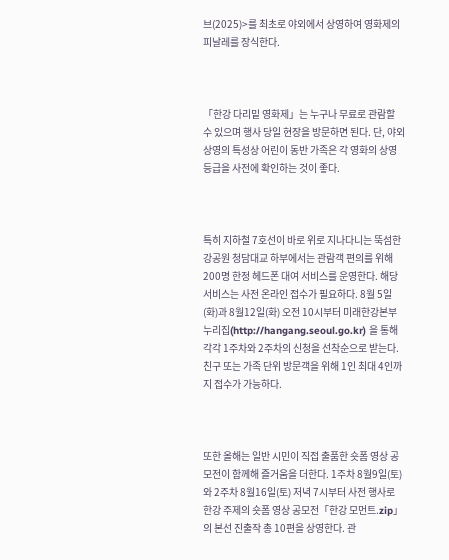브(2025)>를 최초로 야외에서 상영하여 영화제의 피날레를 장식한다.



「한강 다리밑 영화제」는 누구나 무료로 관람할 수 있으며 행사 당일 현장을 방문하면 된다. 단, 야외 상영의 특성상 어린이 동반 가족은 각 영화의 상영 등급을 사전에 확인하는 것이 좋다.



특히 지하철 7호선이 바로 위로 지나다니는 뚝섬한강공원 청담대교 하부에서는 관람객 편의를 위해 200명 한정 헤드폰 대여 서비스를 운영한다. 해당 서비스는 사전 온라인 접수가 필요하다. 8월 5일(화)과 8월12일(화) 오전 10시부터 미래한강본부 누리집(http://hangang.seoul.go.kr) 을 통해 각각 1주차와 2주차의 신청을 선착순으로 받는다. 친구 또는 가족 단위 방문객을 위해 1인 최대 4인까지 접수가 가능하다.



또한 올해는 일반 시민이 직접 출품한 숏폼 영상 공모전이 함께해 즐거움을 더한다. 1주차 8월9일(토)와 2주차 8월16일(토) 저녁 7시부터 사전 행사로 한강 주제의 숏폼 영상 공모전「한강 모먼트.zip」의 본선 진출작 총 10편을 상영한다. 관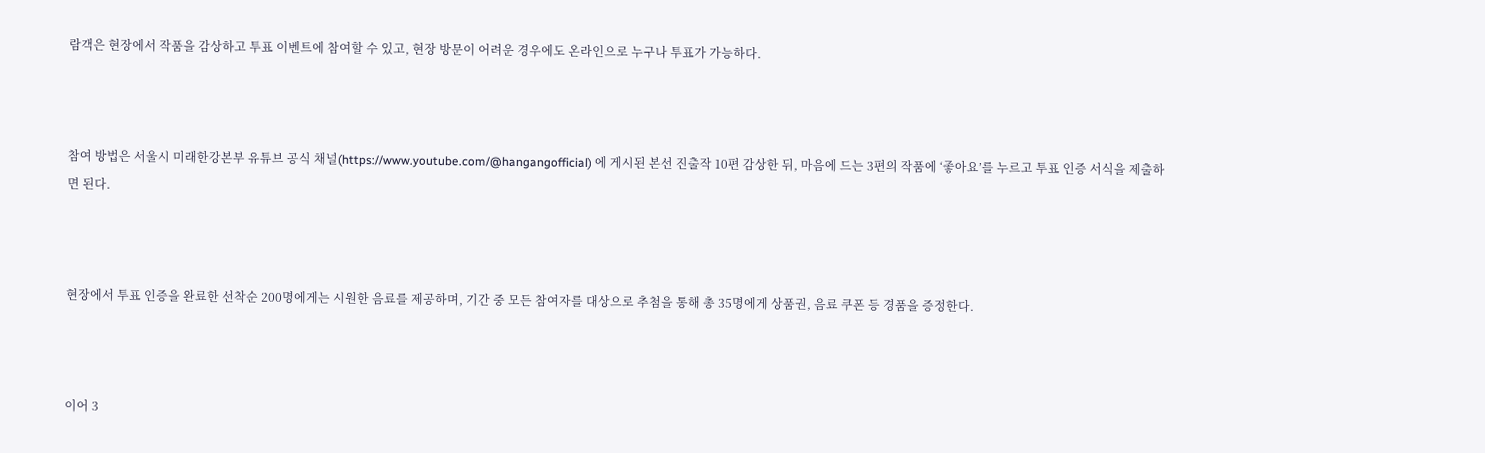람객은 현장에서 작품을 감상하고 투표 이벤트에 참여할 수 있고, 현장 방문이 어려운 경우에도 온라인으로 누구나 투표가 가능하다.



참여 방법은 서울시 미래한강본부 유튜브 공식 채널(https://www.youtube.com/@hangangofficial) 에 게시된 본선 진출작 10편 감상한 뒤, 마음에 드는 3편의 작품에 ‘좋아요’를 누르고 투표 인증 서식을 제출하면 된다.



현장에서 투표 인증을 완료한 선착순 200명에게는 시원한 음료를 제공하며, 기간 중 모든 참여자를 대상으로 추첨을 통해 총 35명에게 상품권, 음료 쿠폰 등 경품을 증정한다.



이어 3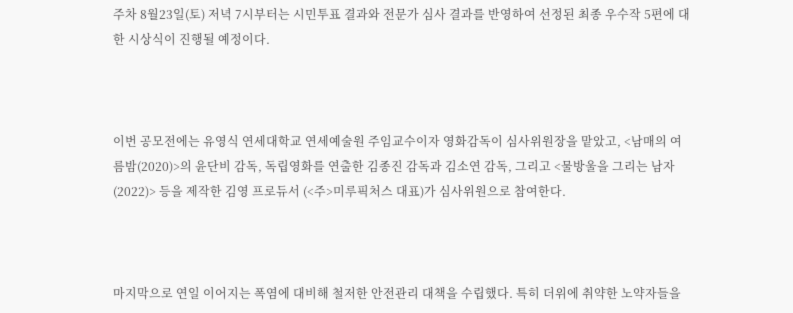주차 8월23일(토) 저녁 7시부터는 시민투표 결과와 전문가 심사 결과를 반영하여 선정된 최종 우수작 5편에 대한 시상식이 진행될 예정이다.



이번 공모전에는 유영식 연세대학교 연세예술원 주임교수이자 영화감독이 심사위원장을 맡았고, <남매의 여름밤(2020)>의 윤단비 감독, 독립영화를 연출한 김종진 감독과 김소연 감독, 그리고 <물방울을 그리는 남자(2022)> 등을 제작한 김영 프로듀서 (<주>미루픽처스 대표)가 심사위원으로 참여한다.



마지막으로 연일 이어지는 폭염에 대비해 철저한 안전관리 대책을 수립했다. 특히 더위에 취약한 노약자들을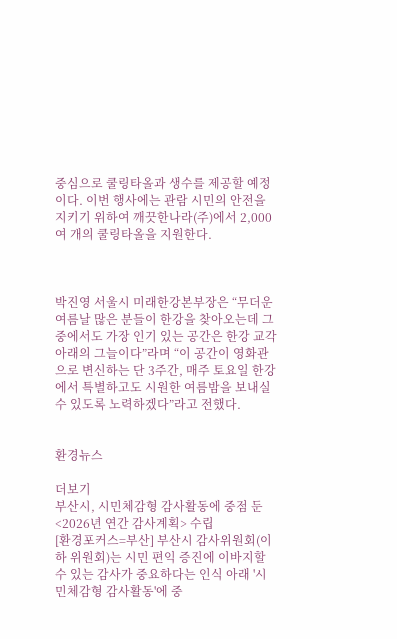중심으로 쿨링타올과 생수를 제공할 예정이다. 이번 행사에는 관람 시민의 안전을 지키기 위하여 깨끗한나라(주)에서 2,000여 개의 쿨링타올을 지원한다.



박진영 서울시 미래한강본부장은 “무더운 여름날 많은 분들이 한강을 찾아오는데 그중에서도 가장 인기 있는 공간은 한강 교각 아래의 그늘이다”라며 “이 공간이 영화관으로 변신하는 단 3주간, 매주 토요일 한강에서 특별하고도 시원한 여름밤을 보내실 수 있도록 노력하겠다”라고 전했다.


환경뉴스

더보기
부산시, 시민체감형 감사활동에 중점 둔 <2026년 연간 감사계획> 수립
[환경포커스=부산] 부산시 감사위원회(이하 위원회)는 시민 편익 증진에 이바지할 수 있는 감사가 중요하다는 인식 아래 '시민체감형 감사활동'에 중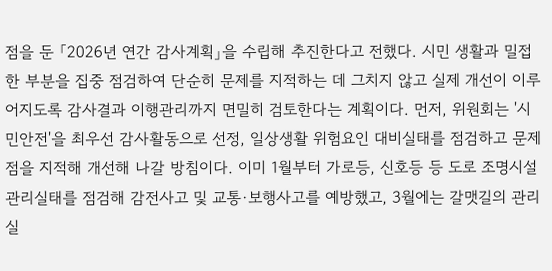점을 둔 「2026년 연간 감사계획」을 수립해 추진한다고 전했다. 시민 생활과 밀접한 부분을 집중 점검하여 단순히 문제를 지적하는 데 그치지 않고 실제 개선이 이루어지도록 감사결과 이행관리까지 면밀히 검토한다는 계획이다. 먼저, 위원회는 '시민안전'을 최우선 감사활동으로 선정, 일상생활 위험요인 대비실태를 점검하고 문제점을 지적해 개선해 나갈 방침이다. 이미 1월부터 가로등, 신호등 등 도로 조명시설 관리실태를 점검해 감전사고 및 교통·보행사고를 예방했고, 3월에는 갈맷길의 관리실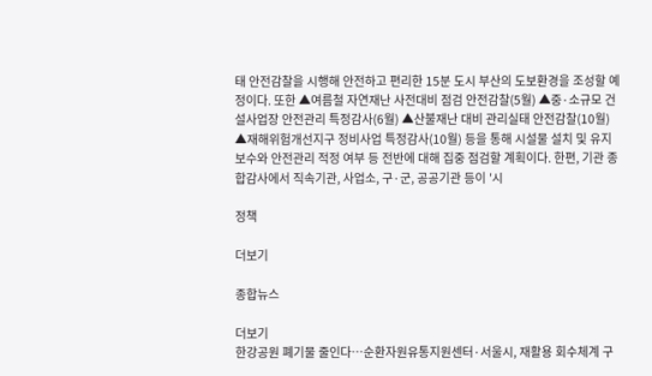태 안전감찰을 시행해 안전하고 편리한 15분 도시 부산의 도보환경을 조성할 예정이다. 또한 ▲여름철 자연재난 사전대비 점검 안전감찰(5월) ▲중·소규모 건설사업장 안전관리 특정감사(6월) ▲산불재난 대비 관리실태 안전감찰(10월) ▲재해위험개선지구 정비사업 특정감사(10월) 등을 통해 시설물 설치 및 유지보수와 안전관리 적정 여부 등 전반에 대해 집중 점검할 계획이다. 한편, 기관 종합감사에서 직속기관, 사업소, 구·군, 공공기관 등이 '시

정책

더보기

종합뉴스

더보기
한강공원 폐기물 줄인다…순환자원유통지원센터·서울시, 재활용 회수체계 구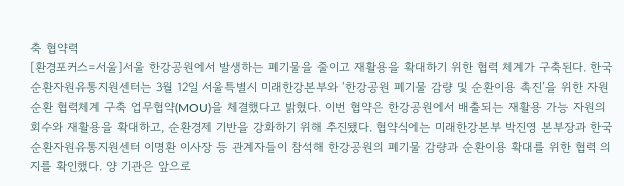축 협약력
[환경포커스=서울]서울 한강공원에서 발생하는 폐기물을 줄이고 재활용을 확대하기 위한 협력 체계가 구축된다. 한국순환자원유통지원센터는 3월 12일 서울특별시 미래한강본부와 ‘한강공원 폐기물 감량 및 순환이용 촉진’을 위한 자원순환 협력체계 구축 업무협약(MOU)을 체결했다고 밝혔다. 이번 협약은 한강공원에서 배출되는 재활용 가능 자원의 회수와 재활용을 확대하고, 순환경제 기반을 강화하기 위해 추진됐다. 협약식에는 미래한강본부 박진영 본부장과 한국순환자원유통지원센터 이명환 이사장 등 관계자들이 참석해 한강공원의 폐기물 감량과 순환이용 확대를 위한 협력 의지를 확인했다. 양 기관은 앞으로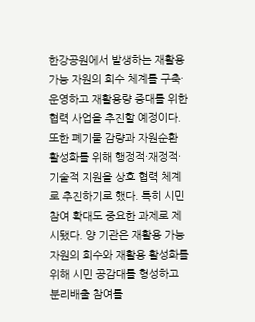한강공원에서 발생하는 재활용 가능 자원의 회수 체계를 구축·운영하고 재활용량 증대를 위한 협력 사업을 추진할 예정이다. 또한 폐기물 감량과 자원순환 활성화를 위해 행정적·재정적·기술적 지원을 상호 협력 체계로 추진하기로 했다. 특히 시민 참여 확대도 중요한 과제로 제시됐다. 양 기관은 재활용 가능 자원의 회수와 재활용 활성화를 위해 시민 공감대를 형성하고 분리배출 참여를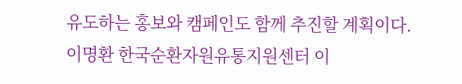유도하는 홍보와 캠페인도 함께 추진할 계획이다. 이명환 한국순환자원유통지원센터 이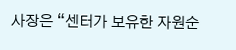사장은 “센터가 보유한 자원순